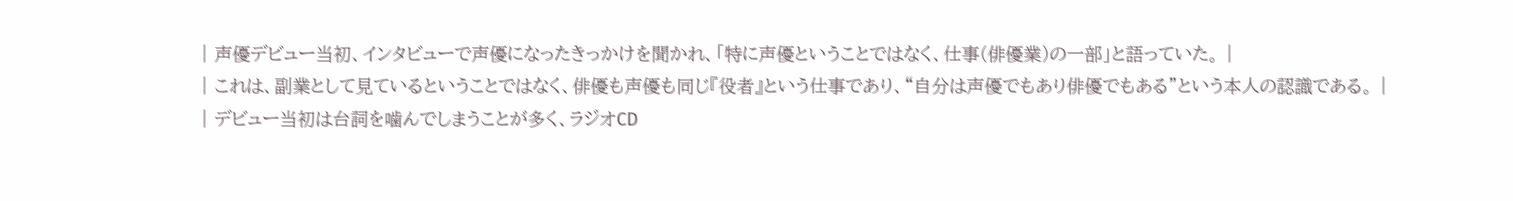| 声優デビュー当初、インタビューで声優になったきっかけを聞かれ、「特に声優ということではなく、仕事(俳優業)の一部」と語っていた。 |
| これは、副業として見ているということではなく、俳優も声優も同じ『役者』という仕事であり、“自分は声優でもあり俳優でもある”という本人の認識である。 |
| デビュー当初は台詞を噛んでしまうことが多く、ラジオCD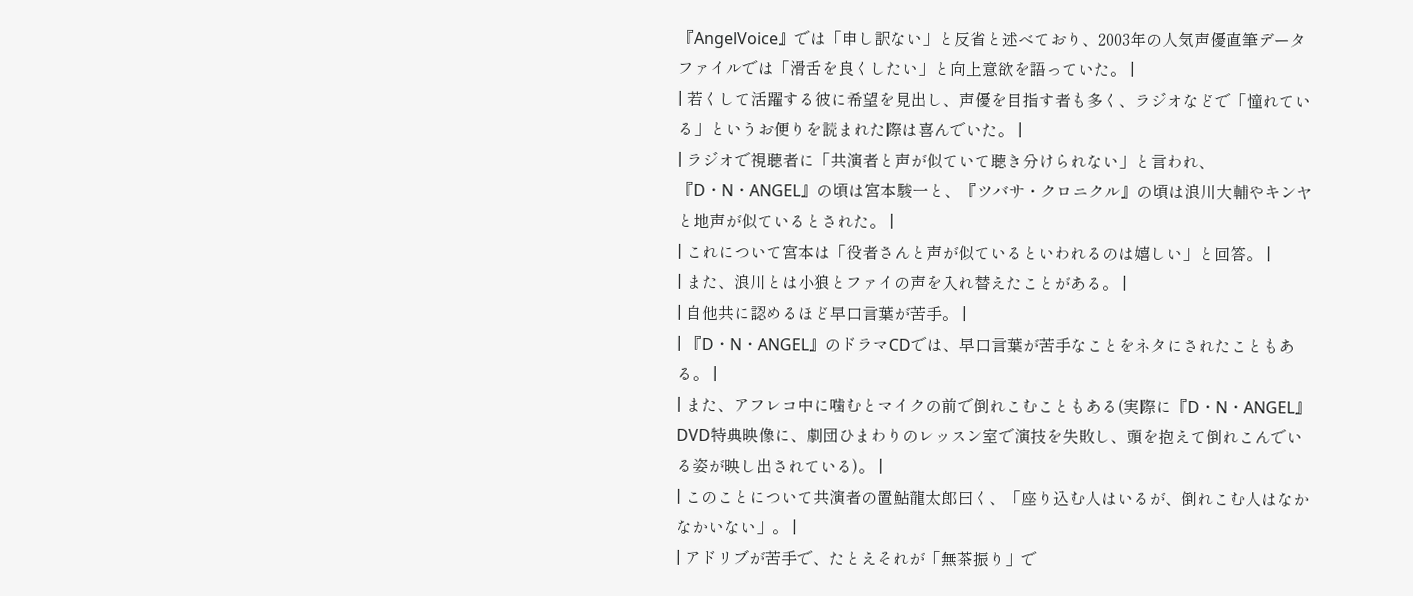『AngelVoice』では「申し訳ない」と反省と述べており、2003年の人気声優直筆データファイルでは「滑舌を良くしたい」と向上意欲を語っていた。 |
| 若くして活躍する彼に希望を見出し、声優を目指す者も多く、ラジオなどで「憧れている」というお便りを読まれた際は喜んでいた。 |
| ラジオで視聴者に「共演者と声が似ていて聴き分けられない」と言われ、『D・N・ANGEL』の頃は宮本駿一と、『ツバサ・クロニクル』の頃は浪川大輔やキンヤと地声が似ているとされた。 |
| これについて宮本は「役者さんと声が似ているといわれるのは嬉しい」と回答。 |
| また、浪川とは小狼とファイの声を入れ替えたことがある。 |
| 自他共に認めるほど早口言葉が苦手。 |
| 『D・N・ANGEL』のドラマCDでは、早口言葉が苦手なことをネタにされたこともある。 |
| また、アフレコ中に噛むとマイクの前で倒れこむこともある(実際に『D・N・ANGEL』DVD特典映像に、劇団ひまわりのレッスン室で演技を失敗し、頭を抱えて倒れこんでいる姿が映し出されている)。 |
| このことについて共演者の置鮎龍太郎曰く、「座り込む人はいるが、倒れこむ人はなかなかいない」。 |
| アドリブが苦手で、たとえそれが「無茶振り」で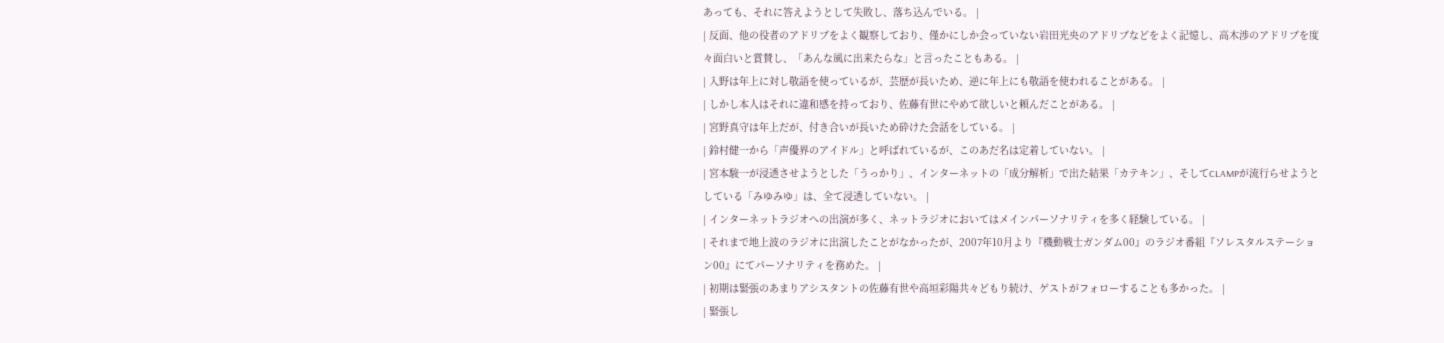あっても、それに答えようとして失敗し、落ち込んでいる。 |
| 反面、他の役者のアドリブをよく観察しており、僅かにしか会っていない岩田光央のアドリブなどをよく記憶し、高木渉のアドリブを度々面白いと賞賛し、「あんな風に出来たらな」と言ったこともある。 |
| 入野は年上に対し敬語を使っているが、芸歴が長いため、逆に年上にも敬語を使われることがある。 |
| しかし本人はそれに違和感を持っており、佐藤有世にやめて欲しいと頼んだことがある。 |
| 宮野真守は年上だが、付き合いが長いため砕けた会話をしている。 |
| 鈴村健一から「声優界のアイドル」と呼ばれているが、このあだ名は定着していない。 |
| 宮本駿一が浸透させようとした「うっかり」、インターネットの「成分解析」で出た結果「カテキン」、そしてCLAMPが流行らせようとしている「みゆみゆ」は、全て浸透していない。 |
| インターネットラジオへの出演が多く、ネットラジオにおいてはメインパーソナリティを多く経験している。 |
| それまで地上波のラジオに出演したことがなかったが、2007年10月より『機動戦士ガンダム00』のラジオ番組『ソレスタルステーション00』にてパーソナリティを務めた。 |
| 初期は緊張のあまりアシスタントの佐藤有世や高垣彩陽共々どもり続け、ゲストがフォローすることも多かった。 |
| 緊張し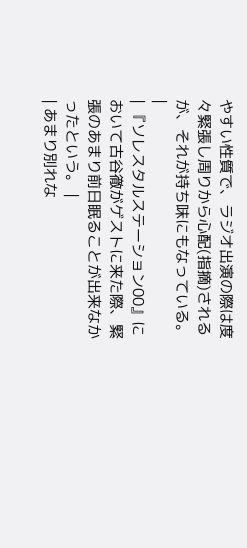やすい性質で、ラジオ出演の際は度々緊張し周りから心配(指摘)されるが、それが持ち味にもなっている。 |
| 『ソレスタルステーション00』において古谷徹がゲストに来た際、緊張のあまり前日眠ることが出来なかったという。 |
| あまり別れな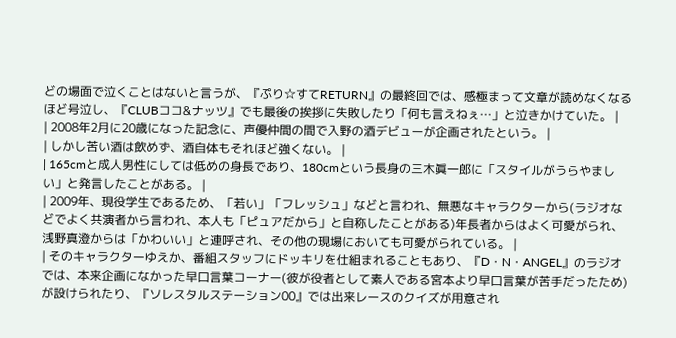どの場面で泣くことはないと言うが、『ぷり☆すてRETURN』の最終回では、感極まって文章が読めなくなるほど号泣し、『CLUBココ&ナッツ』でも最後の挨拶に失敗したり「何も言えねぇ…」と泣きかけていた。 |
| 2008年2月に20歳になった記念に、声優仲間の間で入野の酒デビューが企画されたという。 |
| しかし苦い酒は飲めず、酒自体もそれほど強くない。 |
| 165cmと成人男性にしては低めの身長であり、180cmという長身の三木眞一郎に「スタイルがうらやましい」と発言したことがある。 |
| 2009年、現役学生であるため、「若い」「フレッシュ」などと言われ、無悪なキャラクターから(ラジオなどでよく共演者から言われ、本人も「ピュアだから」と自称したことがある)年長者からはよく可愛がられ、浅野真澄からは「かわいい」と連呼され、その他の現場においても可愛がられている。 |
| そのキャラクターゆえか、番組スタッフにドッキリを仕組まれることもあり、『D・N・ANGEL』のラジオでは、本来企画になかった早口言葉コーナー(彼が役者として素人である宮本より早口言葉が苦手だったため)が設けられたり、『ソレスタルステーション00』では出来レースのクイズが用意され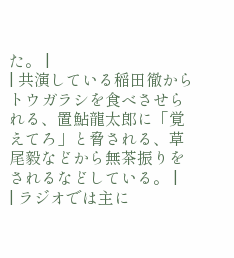た。 |
| 共演している稲田徹からトウガラシを食べさせられる、置鮎龍太郎に「覚えてろ」と脅される、草尾毅などから無茶振りをされるなどしている。 |
| ラジオでは主に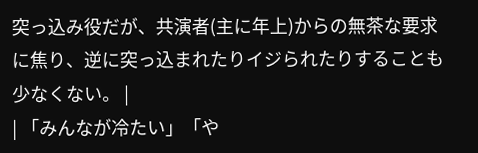突っ込み役だが、共演者(主に年上)からの無茶な要求に焦り、逆に突っ込まれたりイジられたりすることも少なくない。 |
| 「みんなが冷たい」「や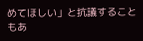めてほしい」と抗議することもあ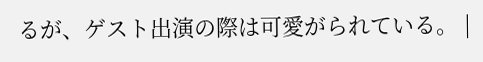るが、ゲスト出演の際は可愛がられている。 |